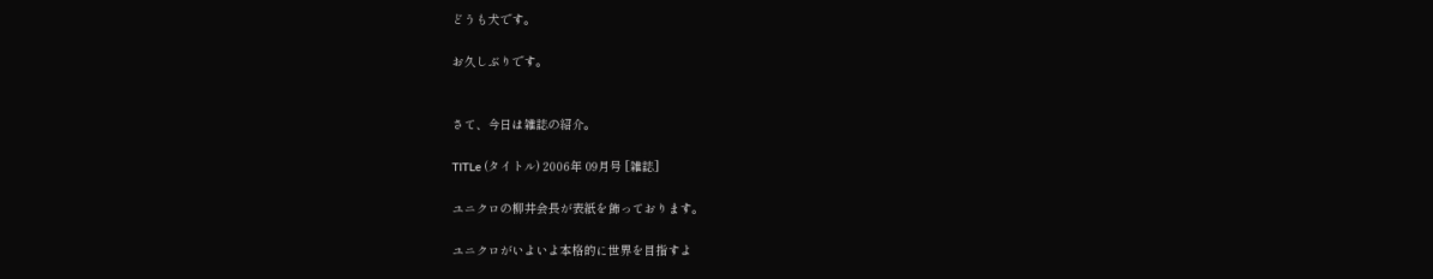どうも犬です。

お久しぶりです。


さて、今日は雑誌の紹介。

TITLe (タイトル) 2006年 09月号 [雑誌]

ユニクロの柳井会長が表紙を飾っております。

ユニクロがいよいよ本格的に世界を目指すよ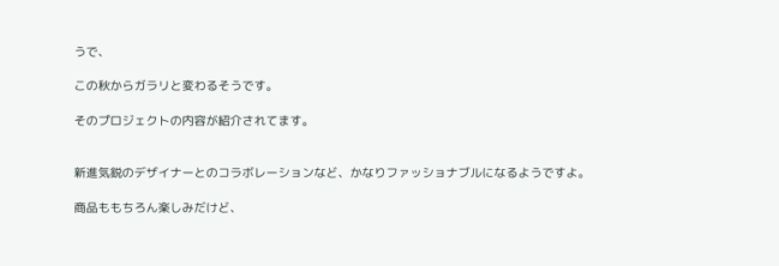うで、

この秋からガラリと変わるそうです。

そのプロジェクトの内容が紹介されてます。


新進気鋭のデザイナーとのコラボレーションなど、かなりファッショナブルになるようですよ。

商品ももちろん楽しみだけど、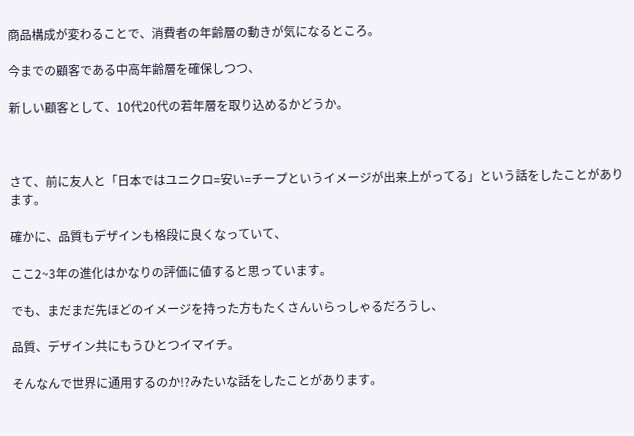商品構成が変わることで、消費者の年齢層の動きが気になるところ。

今までの顧客である中高年齢層を確保しつつ、

新しい顧客として、10代20代の若年層を取り込めるかどうか。



さて、前に友人と「日本ではユニクロ=安い=チープというイメージが出来上がってる」という話をしたことがあります。

確かに、品質もデザインも格段に良くなっていて、

ここ2~3年の進化はかなりの評価に値すると思っています。

でも、まだまだ先ほどのイメージを持った方もたくさんいらっしゃるだろうし、

品質、デザイン共にもうひとつイマイチ。

そんなんで世界に通用するのか!?みたいな話をしたことがあります。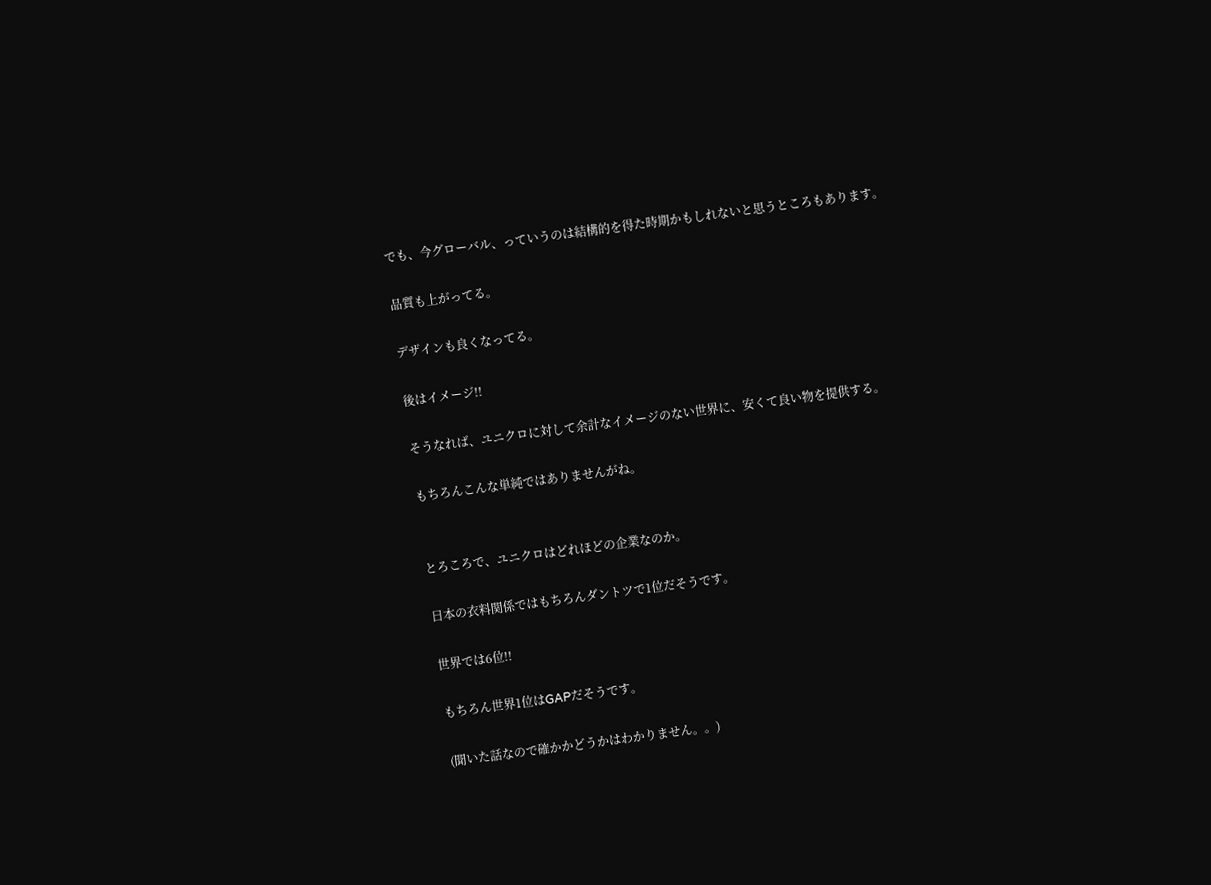でも、今グローバル、っていうのは結構的を得た時期かもしれないと思うところもあります。

品質も上がってる。

デザインも良くなってる。

後はイメージ!!

そうなれば、ユニクロに対して余計なイメージのない世界に、安くて良い物を提供する。

もちろんこんな単純ではありませんがね。


とろころで、ユニクロはどれほどの企業なのか。

日本の衣料関係ではもちろんダントツで1位だそうです。

世界では6位!!

もちろん世界1位はGAPだそうです。

(聞いた話なので確かかどうかはわかりません。。)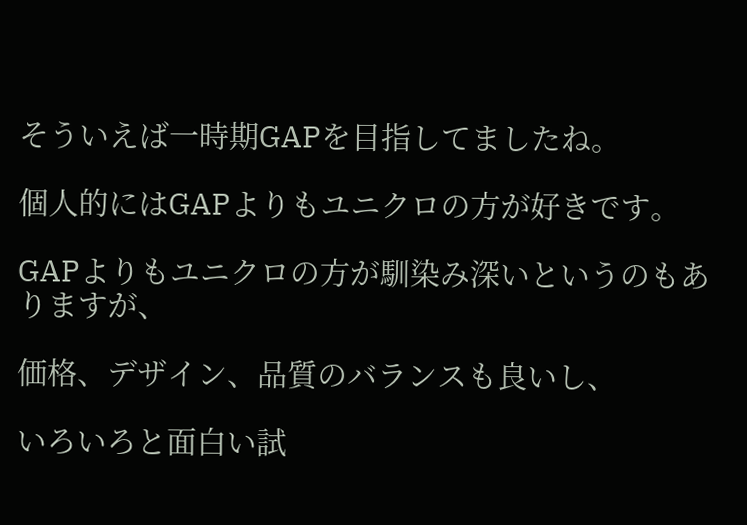そういえば一時期GAPを目指してましたね。

個人的にはGAPよりもユニクロの方が好きです。

GAPよりもユニクロの方が馴染み深いというのもありますが、

価格、デザイン、品質のバランスも良いし、

いろいろと面白い試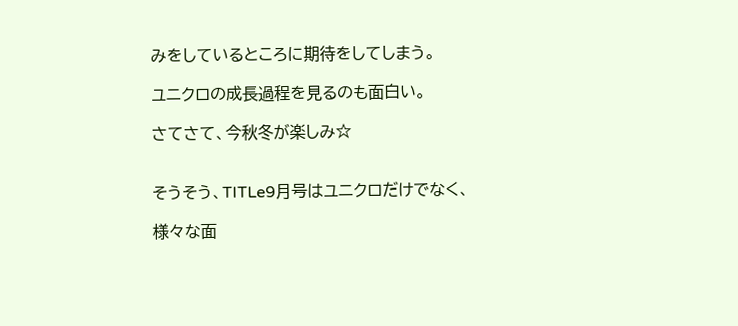みをしているところに期待をしてしまう。

ユニクロの成長過程を見るのも面白い。

さてさて、今秋冬が楽しみ☆


そうそう、TITLe9月号はユニクロだけでなく、

様々な面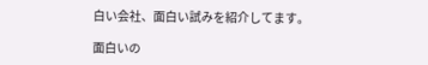白い会社、面白い試みを紹介してます。

面白いの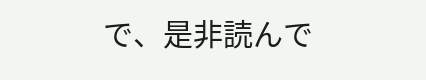で、是非読んで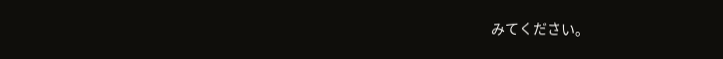みてください。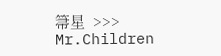箒星  >>> Mr.Children